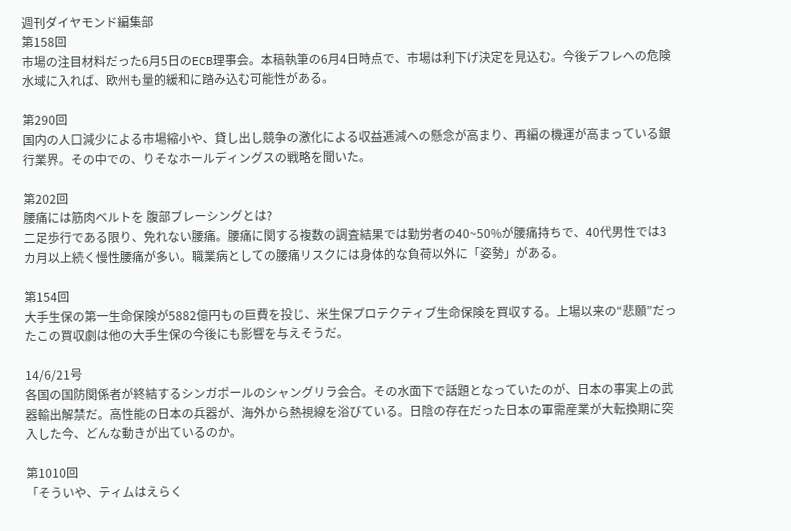週刊ダイヤモンド編集部
第158回
市場の注目材料だった6月5日のECB理事会。本稿執筆の6月4日時点で、市場は利下げ決定を見込む。今後デフレへの危険水域に入れば、欧州も量的緩和に踏み込む可能性がある。

第290回
国内の人口減少による市場縮小や、貸し出し競争の激化による収益逓減への懸念が高まり、再編の機運が高まっている銀行業界。その中での、りそなホールディングスの戦略を聞いた。

第202回
腰痛には筋肉ベルトを 腹部ブレーシングとは?
二足歩行である限り、免れない腰痛。腰痛に関する複数の調査結果では勤労者の40~50%が腰痛持ちで、40代男性では3カ月以上続く慢性腰痛が多い。職業病としての腰痛リスクには身体的な負荷以外に「姿勢」がある。

第154回
大手生保の第一生命保険が5882億円もの巨費を投じ、米生保プロテクティブ生命保険を買収する。上場以来の“悲願”だったこの買収劇は他の大手生保の今後にも影響を与えそうだ。

14/6/21号
各国の国防関係者が終結するシンガポールのシャングリラ会合。その水面下で話題となっていたのが、日本の事実上の武器輸出解禁だ。高性能の日本の兵器が、海外から熱視線を浴びている。日陰の存在だった日本の軍需産業が大転換期に突入した今、どんな動きが出ているのか。

第1010回
「そういや、ティムはえらく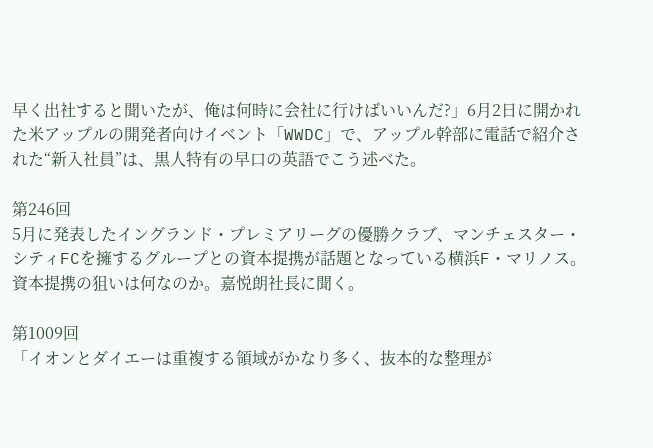早く出社すると聞いたが、俺は何時に会社に行けばいいんだ?」6月2日に開かれた米アップルの開発者向けイベント「WWDC」で、アップル幹部に電話で紹介された“新入社員”は、黒人特有の早口の英語でこう述べた。

第246回
5月に発表したイングランド・プレミアリーグの優勝クラブ、マンチェスター・シティFCを擁するグループとの資本提携が話題となっている横浜F・マリノス。資本提携の狙いは何なのか。嘉悦朗社長に聞く。

第1009回
「イオンとダイエーは重複する領域がかなり多く、抜本的な整理が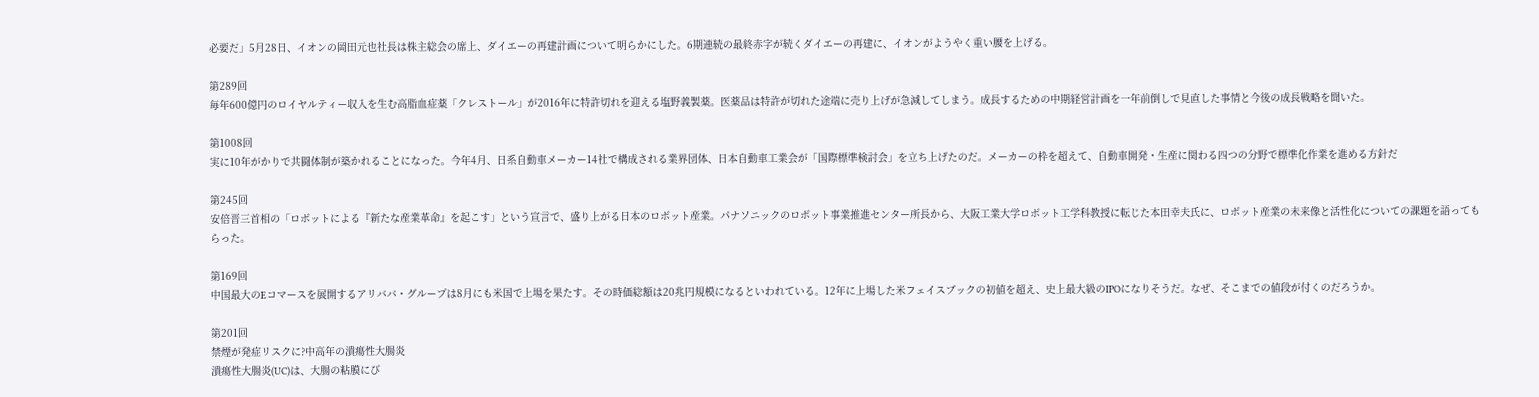必要だ」5月28日、イオンの岡田元也社長は株主総会の席上、ダイエーの再建計画について明らかにした。6期連続の最終赤字が続くダイエーの再建に、イオンがようやく重い腰を上げる。

第289回
毎年600億円のロイヤルティー収入を生む高脂血症薬「クレストール」が2016年に特許切れを迎える塩野義製薬。医薬品は特許が切れた途端に売り上げが急減してしまう。成長するための中期経営計画を一年前倒しで見直した事情と今後の成長戦略を聞いた。

第1008回
実に10年がかりで共闘体制が築かれることになった。今年4月、日系自動車メーカー14社で構成される業界団体、日本自動車工業会が「国際標準検討会」を立ち上げたのだ。メーカーの枠を超えて、自動車開発・生産に関わる四つの分野で標準化作業を進める方針だ

第245回
安倍晋三首相の「ロボットによる『新たな産業革命』を起こす」という宣言で、盛り上がる日本のロボット産業。パナソニックのロボット事業推進センター所長から、大阪工業大学ロボット工学科教授に転じた本田幸夫氏に、ロボット産業の未来像と活性化についての課題を語ってもらった。

第169回
中国最大のEコマースを展開するアリババ・グループは8月にも米国で上場を果たす。その時価総額は20兆円規模になるといわれている。12年に上場した米フェイスブックの初値を超え、史上最大級のIPOになりそうだ。なぜ、そこまでの値段が付くのだろうか。

第201回
禁煙が発症リスクに?中高年の潰瘍性大腸炎
潰瘍性大腸炎(UC)は、大腸の粘膜にび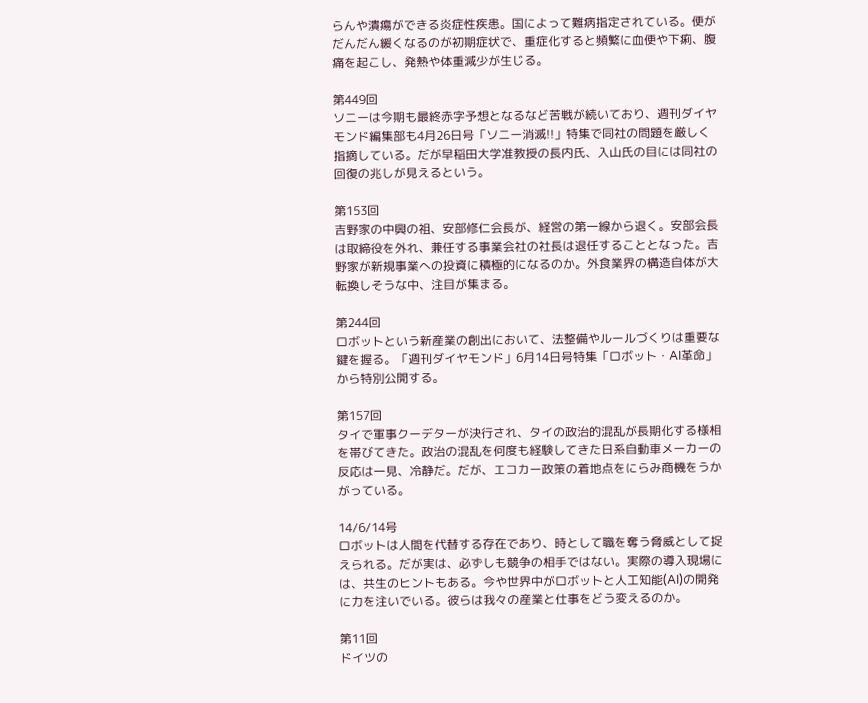らんや潰瘍ができる炎症性疾患。国によって難病指定されている。便がだんだん緩くなるのが初期症状で、重症化すると頻繁に血便や下痢、腹痛を起こし、発熱や体重減少が生じる。

第449回
ソニーは今期も最終赤字予想となるなど苦戦が続いており、週刊ダイヤモンド編集部も4月26日号「ソニー消滅!!」特集で同社の問題を厳しく指摘している。だが早稲田大学准教授の長内氏、入山氏の目には同社の回復の兆しが見えるという。

第153回
吉野家の中興の祖、安部修仁会長が、経営の第一線から退く。安部会長は取締役を外れ、兼任する事業会社の社長は退任することとなった。吉野家が新規事業への投資に積極的になるのか。外食業界の構造自体が大転換しそうな中、注目が集まる。

第244回
ロボットという新産業の創出において、法整備やルールづくりは重要な鍵を握る。「週刊ダイヤモンド」6月14日号特集「ロボット・AI革命」から特別公開する。

第157回
タイで軍事クーデターが決行され、タイの政治的混乱が長期化する様相を帯びてきた。政治の混乱を何度も経験してきた日系自動車メーカーの反応は一見、冷静だ。だが、エコカー政策の着地点をにらみ商機をうかがっている。

14/6/14号
ロボットは人間を代替する存在であり、時として職を奪う脅威として捉えられる。だが実は、必ずしも競争の相手ではない。実際の導入現場には、共生のヒントもある。今や世界中がロボットと人工知能(AI)の開発に力を注いでいる。彼らは我々の産業と仕事をどう変えるのか。

第11回
ドイツの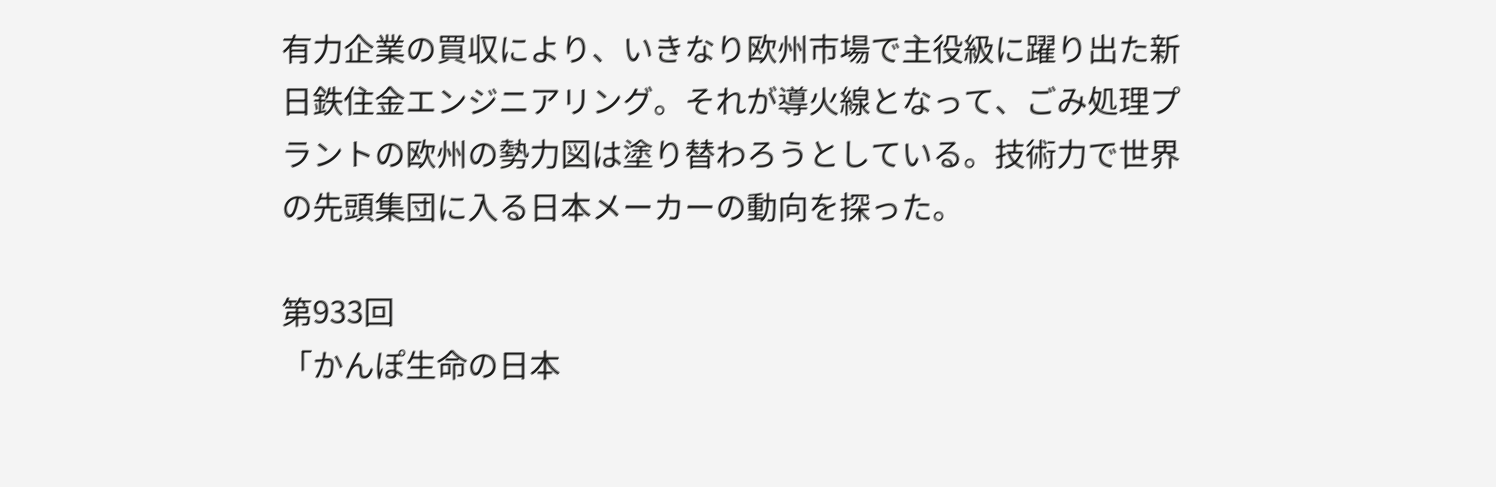有力企業の買収により、いきなり欧州市場で主役級に躍り出た新日鉄住金エンジニアリング。それが導火線となって、ごみ処理プラントの欧州の勢力図は塗り替わろうとしている。技術力で世界の先頭集団に入る日本メーカーの動向を探った。

第933回
「かんぽ生命の日本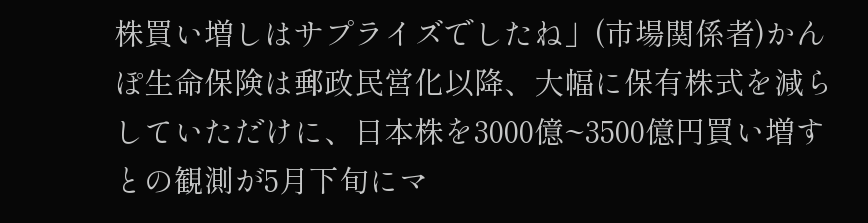株買い増しはサプライズでしたね」(市場関係者)かんぽ生命保険は郵政民営化以降、大幅に保有株式を減らしていただけに、日本株を3000億~3500億円買い増すとの観測が5月下旬にマ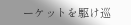ーケットを駆け巡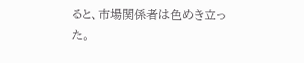ると、市場関係者は色めき立った。